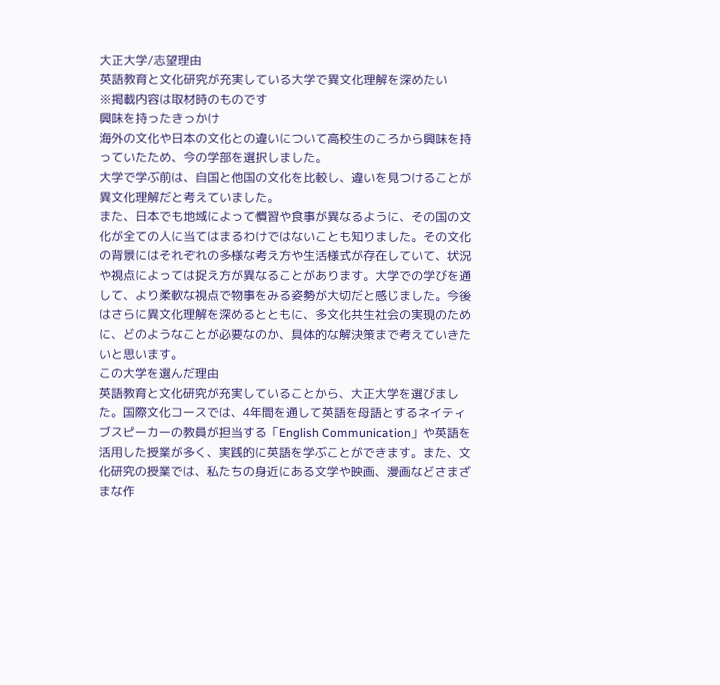大正大学/志望理由
英語教育と文化研究が充実している大学で異文化理解を深めたい
※掲載内容は取材時のものです
興味を持ったきっかけ
海外の文化や日本の文化との違いについて高校生のころから興味を持っていたため、今の学部を選択しました。
大学で学ぶ前は、自国と他国の文化を比較し、違いを見つけることが異文化理解だと考えていました。
また、日本でも地域によって慣習や食事が異なるように、その国の文化が全ての人に当てはまるわけではないことも知りました。その文化の背景にはそれぞれの多様な考え方や生活様式が存在していて、状況や視点によっては捉え方が異なることがあります。大学での学びを通して、より柔軟な視点で物事をみる姿勢が大切だと感じました。今後はさらに異文化理解を深めるとともに、多文化共生社会の実現のために、どのようなことが必要なのか、具体的な解決策まで考えていきたいと思います。
この大学を選んだ理由
英語教育と文化研究が充実していることから、大正大学を選びました。国際文化コースでは、4年間を通して英語を母語とするネイティブスピーカーの教員が担当する「English Communication」や英語を活用した授業が多く、実践的に英語を学ぶことができます。また、文化研究の授業では、私たちの身近にある文学や映画、漫画などさまざまな作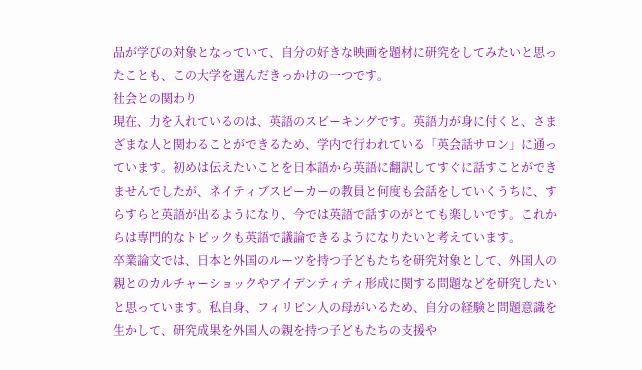品が学びの対象となっていて、自分の好きな映画を題材に研究をしてみたいと思ったことも、この大学を選んだきっかけの一つです。
社会との関わり
現在、力を入れているのは、英語のスピーキングです。英語力が身に付くと、さまざまな人と関わることができるため、学内で行われている「英会話サロン」に通っています。初めは伝えたいことを日本語から英語に翻訳してすぐに話すことができませんでしたが、ネイティブスピーカーの教員と何度も会話をしていくうちに、すらすらと英語が出るようになり、今では英語で話すのがとても楽しいです。これからは専門的なトピックも英語で議論できるようになりたいと考えています。
卒業論文では、日本と外国のルーツを持つ子どもたちを研究対象として、外国人の親とのカルチャーショックやアイデンティティ形成に関する問題などを研究したいと思っています。私自身、フィリピン人の母がいるため、自分の経験と問題意識を生かして、研究成果を外国人の親を持つ子どもたちの支援や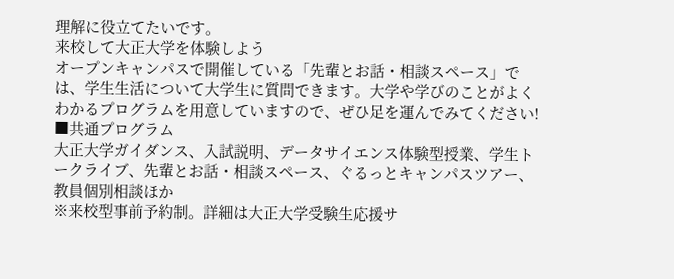理解に役立てたいです。
来校して大正大学を体験しよう
オープンキャンパスで開催している「先輩とお話・相談スペース」では、学生生活について大学生に質問できます。大学や学びのことがよくわかるプログラムを用意していますので、ぜひ足を運んでみてください!
■共通プログラム
大正大学ガイダンス、入試説明、データサイエンス体験型授業、学生トークライブ、先輩とお話・相談スペース、ぐるっとキャンパスツアー、教員個別相談ほか
※来校型事前予約制。詳細は大正大学受験生応援サ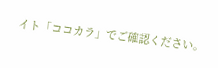イト「ココカラ」でご確認ください。